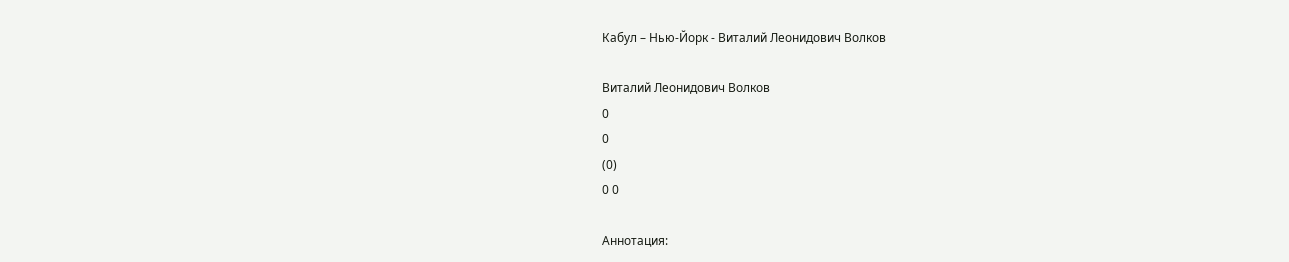Кабул – Нью-Йорк - Виталий Леонидович Волков

Виталий Леонидович Волков
0
0
(0)
0 0

Аннотация: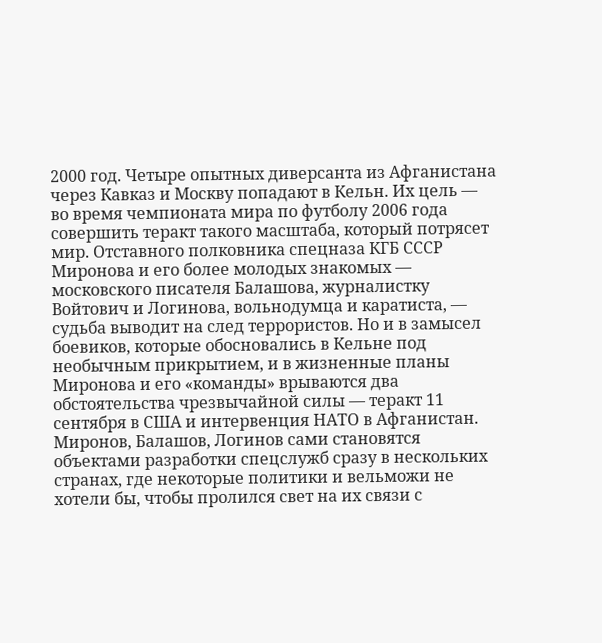2000 год. Четыре опытных диверсанта из Афганистана через Кавказ и Москву попадают в Кельн. Их цель — во время чемпионата мира по футболу 2006 года совершить теракт такого масштаба, который потрясет мир. Отставного полковника спецназа КГБ СССР Миронова и его более молодых знакомых — московского писателя Балашова, журналистку Войтович и Логинова, вольнодумца и каратиста, — судьба выводит на след террористов. Но и в замысел боевиков, которые обосновались в Кельне под необычным прикрытием, и в жизненные планы Миронова и его «команды» врываются два обстоятельства чрезвычайной силы — теракт 11 сентября в США и интервенция НАТО в Афганистан. Миронов, Балашов, Логинов сами становятся объектами разработки спецслужб сразу в нескольких странах, где некоторые политики и вельможи не хотели бы, чтобы пролился свет на их связи с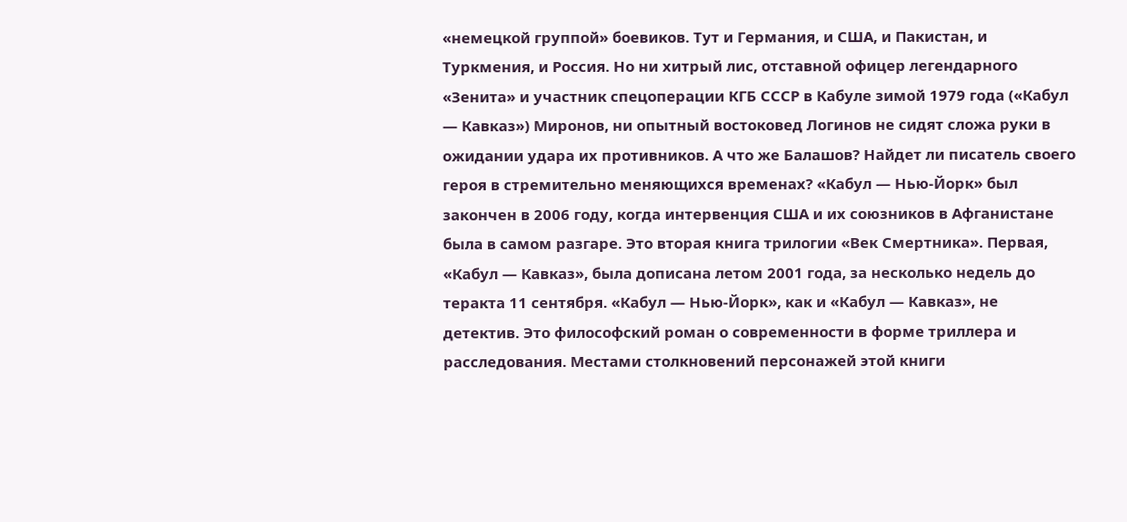«немецкой группой» боевиков. Тут и Германия, и США, и Пакистан, и Туркмения, и Россия. Но ни хитрый лис, отставной офицер легендарного «Зенита» и участник спецоперации КГБ СССР в Кабуле зимой 1979 года («Кабул — Кавказ») Миронов, ни опытный востоковед Логинов не сидят сложа руки в ожидании удара их противников. А что же Балашов? Найдет ли писатель своего героя в стремительно меняющихся временах? «Кабул — Нью-Йорк» был закончен в 2006 году, когда интервенция США и их союзников в Афганистане была в самом разгаре. Это вторая книга трилогии «Век Смертника». Первая, «Кабул — Кавказ», была дописана летом 2001 года, за несколько недель до теракта 11 сентября. «Кабул — Нью-Йорк», как и «Кабул — Кавказ», не детектив. Это философский роман о современности в форме триллера и расследования. Местами столкновений персонажей этой книги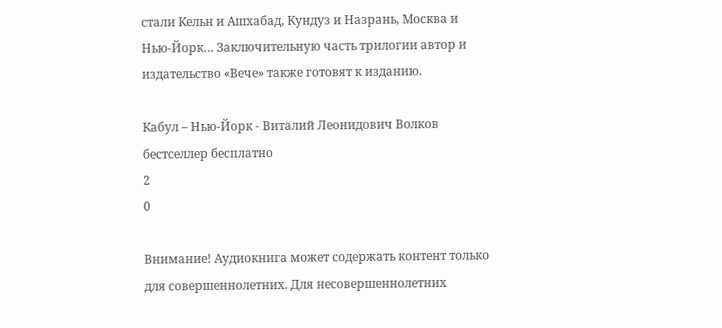стали Кельн и Ашхабад, Кундуз и Назрань, Москва и Нью-Йорк… Заключительную часть трилогии автор и издательство «Вече» также готовят к изданию.

Кабул – Нью-Йорк - Виталий Леонидович Волков бестселлер бесплатно
2
0

Внимание! Аудиокнига может содержать контент только для совершеннолетних. Для несовершеннолетних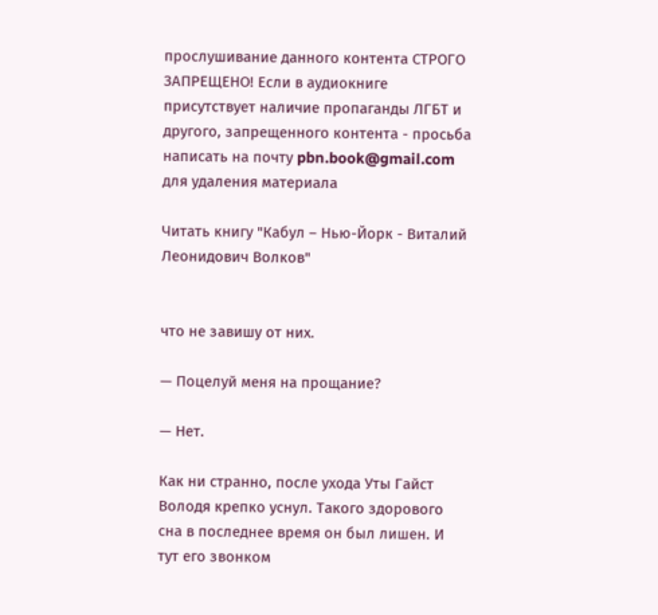прослушивание данного контента СТРОГО ЗАПРЕЩЕНО! Если в аудиокниге присутствует наличие пропаганды ЛГБТ и другого, запрещенного контента - просьба написать на почту pbn.book@gmail.com для удаления материала

Читать книгу "Кабул – Нью-Йорк - Виталий Леонидович Волков"


что не завишу от них.

— Поцелуй меня на прощание?

— Нет.

Как ни странно, после ухода Уты Гайст Володя крепко уснул. Такого здорового сна в последнее время он был лишен. И тут его звонком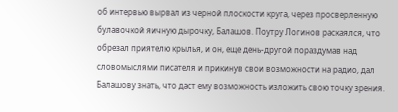об интервью вырвал из черной плоскости круга, через просверленную булавочкой яичную дырочку, Балашов. Поутру Логинов раскаялся, что обрезал приятелю крылья, и он, еще день-другой пораздумав над словомыслями писателя и прикинув свои возможности на радио, дал Балашову знать, что даст ему возможность изложить свою точку зрения.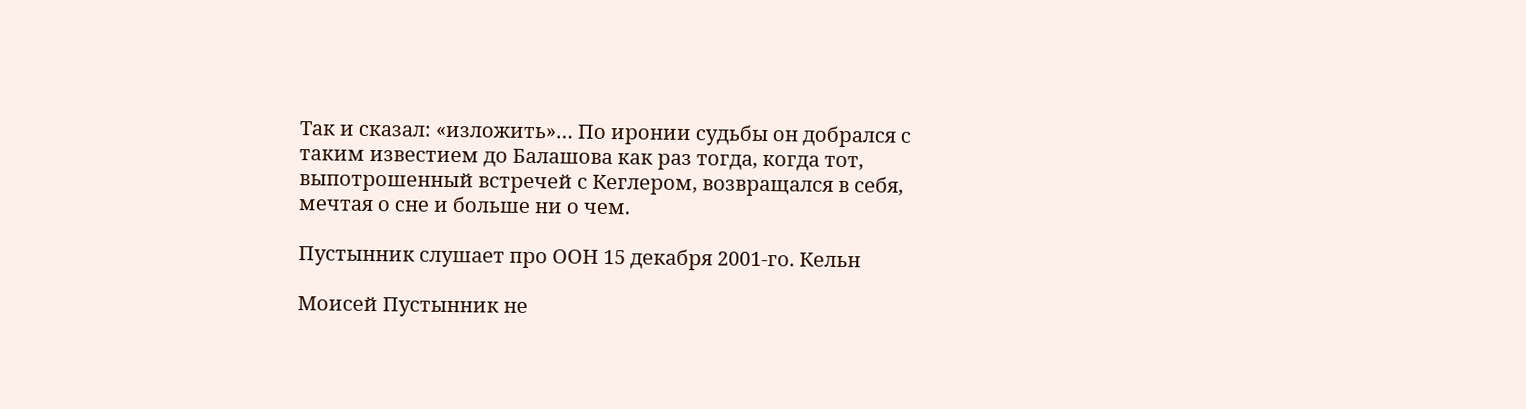Так и сказал: «изложить»… По иронии судьбы он добрался с таким известием до Балашова как раз тогда, когда тот, выпотрошенный встречей с Кеглером, возвращался в себя, мечтая о сне и больше ни о чем.

Пустынник слушает про ООН 15 декабря 2001-го. Кельн

Моисей Пустынник не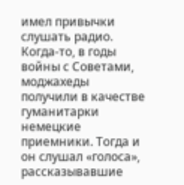имел привычки слушать радио. Когда-то, в годы войны с Советами, моджахеды получили в качестве гуманитарки немецкие приемники. Тогда и он слушал «голоса», рассказывавшие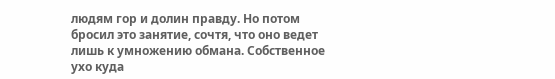людям гор и долин правду. Но потом бросил это занятие, сочтя, что оно ведет лишь к умножению обмана. Собственное ухо куда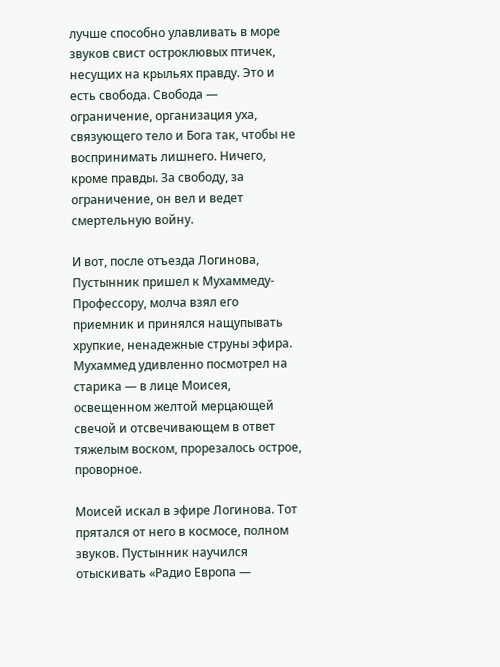лучше способно улавливать в море звуков свист остроклювых птичек, несущих на крыльях правду. Это и есть свобода. Свобода — ограничение, организация уха, связующего тело и Бога так, чтобы не воспринимать лишнего. Ничего, кроме правды. За свободу, за ограничение, он вел и ведет смертельную войну.

И вот, после отъезда Логинова, Пустынник пришел к Мухаммеду-Профессору, молча взял его приемник и принялся нащупывать хрупкие, ненадежные струны эфира. Мухаммед удивленно посмотрел на старика — в лице Моисея, освещенном желтой мерцающей свечой и отсвечивающем в ответ тяжелым воском, прорезалось острое, проворное.

Моисей искал в эфире Логинова. Тот прятался от него в космосе, полном звуков. Пустынник научился отыскивать «Радио Европа —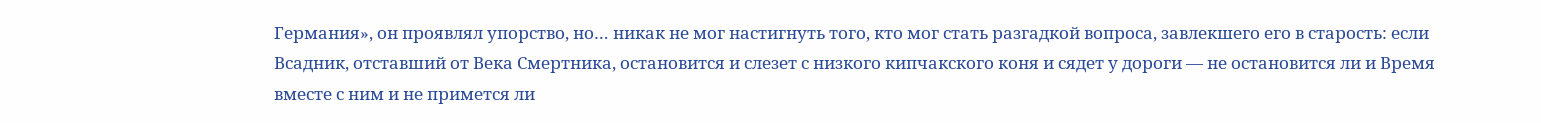Германия», он проявлял упорство, но… никак не мог настигнуть того, кто мог стать разгадкой вопроса, завлекшего его в старость: если Всадник, отставший от Века Смертника, остановится и слезет с низкого кипчакского коня и сядет у дороги — не остановится ли и Время вместе с ним и не примется ли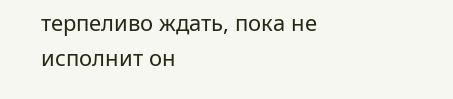терпеливо ждать, пока не исполнит он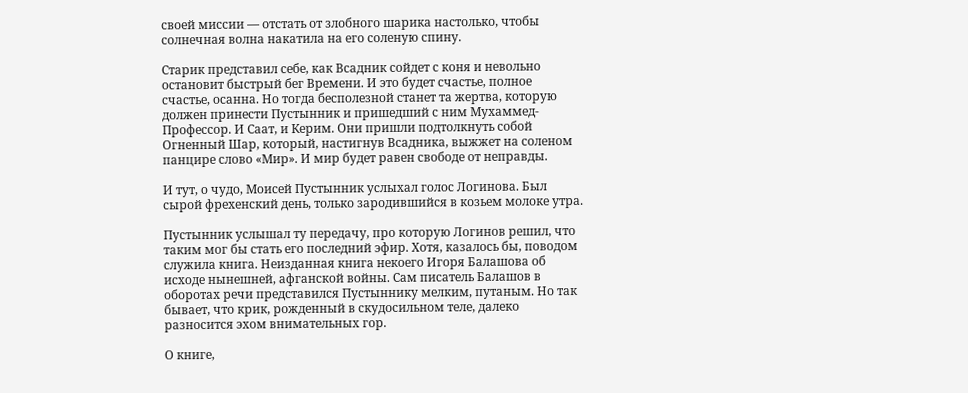своей миссии — отстать от злобного шарика настолько, чтобы солнечная волна накатила на его соленую спину.

Старик представил себе, как Всадник сойдет с коня и невольно остановит быстрый бег Времени. И это будет счастье, полное счастье, осанна. Но тогда бесполезной станет та жертва, которую должен принести Пустынник и пришедший с ним Мухаммед-Профессор. И Саат, и Керим. Они пришли подтолкнуть собой Огненный Шар, который, настигнув Всадника, выжжет на соленом панцире слово «Мир». И мир будет равен свободе от неправды.

И тут, о чудо, Моисей Пустынник услыхал голос Логинова. Был сырой фрехенский день, только зародившийся в козьем молоке утра.

Пустынник услышал ту передачу, про которую Логинов решил, что таким мог бы стать его последний эфир. Хотя, казалось бы, поводом служила книга. Неизданная книга некоего Игоря Балашова об исходе нынешней, афганской войны. Сам писатель Балашов в оборотах речи представился Пустыннику мелким, путаным. Но так бывает, что крик, рожденный в скудосильном теле, далеко разносится эхом внимательных гор.

О книге,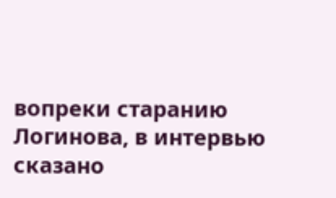вопреки старанию Логинова, в интервью сказано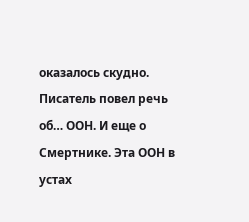оказалось скудно. Писатель повел речь об… ООН. И еще о Смертнике. Эта ООН в устах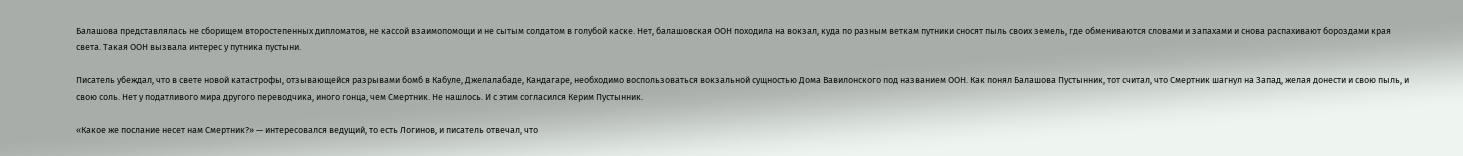Балашова представлялась не сборищем второстепенных дипломатов, не кассой взаимопомощи и не сытым солдатом в голубой каске. Нет, балашовская ООН походила на вокзал, куда по разным веткам путники сносят пыль своих земель, где обмениваются словами и запахами и снова распахивают бороздами края света. Такая ООН вызвала интерес у путника пустыни.

Писатель убеждал, что в свете новой катастрофы, отзывающейся разрывами бомб в Кабуле, Джелалабаде, Кандагаре, необходимо воспользоваться вокзальной сущностью Дома Вавилонского под названием ООН. Как понял Балашова Пустынник, тот считал, что Смертник шагнул на Запад, желая донести и свою пыль, и свою соль. Нет у податливого мира другого переводчика, иного гонца, чем Смертник. Не нашлось. И с этим согласился Керим Пустынник.

«Какое же послание несет нам Смертник?» — интересовался ведущий, то есть Логинов, и писатель отвечал, что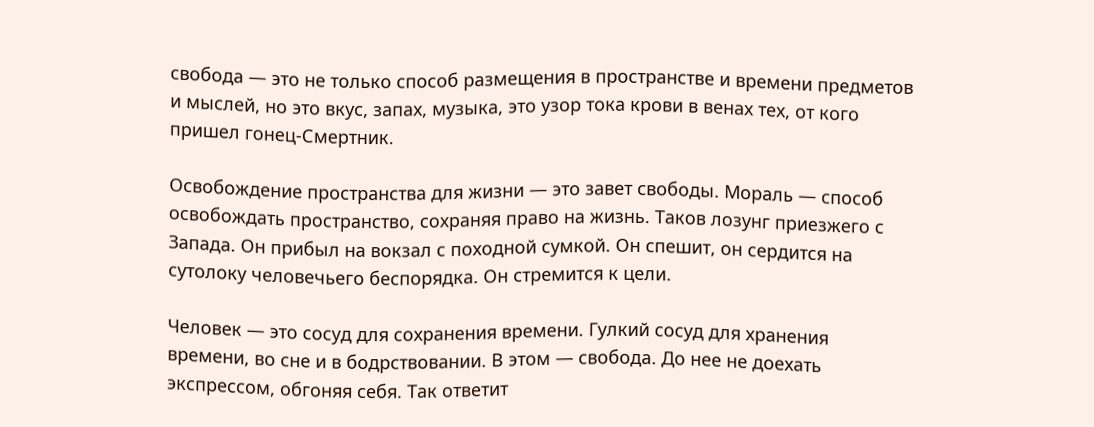свобода — это не только способ размещения в пространстве и времени предметов и мыслей, но это вкус, запах, музыка, это узор тока крови в венах тех, от кого пришел гонец-Смертник.

Освобождение пространства для жизни — это завет свободы. Мораль — способ освобождать пространство, сохраняя право на жизнь. Таков лозунг приезжего с Запада. Он прибыл на вокзал с походной сумкой. Он спешит, он сердится на сутолоку человечьего беспорядка. Он стремится к цели.

Человек — это сосуд для сохранения времени. Гулкий сосуд для хранения времени, во сне и в бодрствовании. В этом — свобода. До нее не доехать экспрессом, обгоняя себя. Так ответит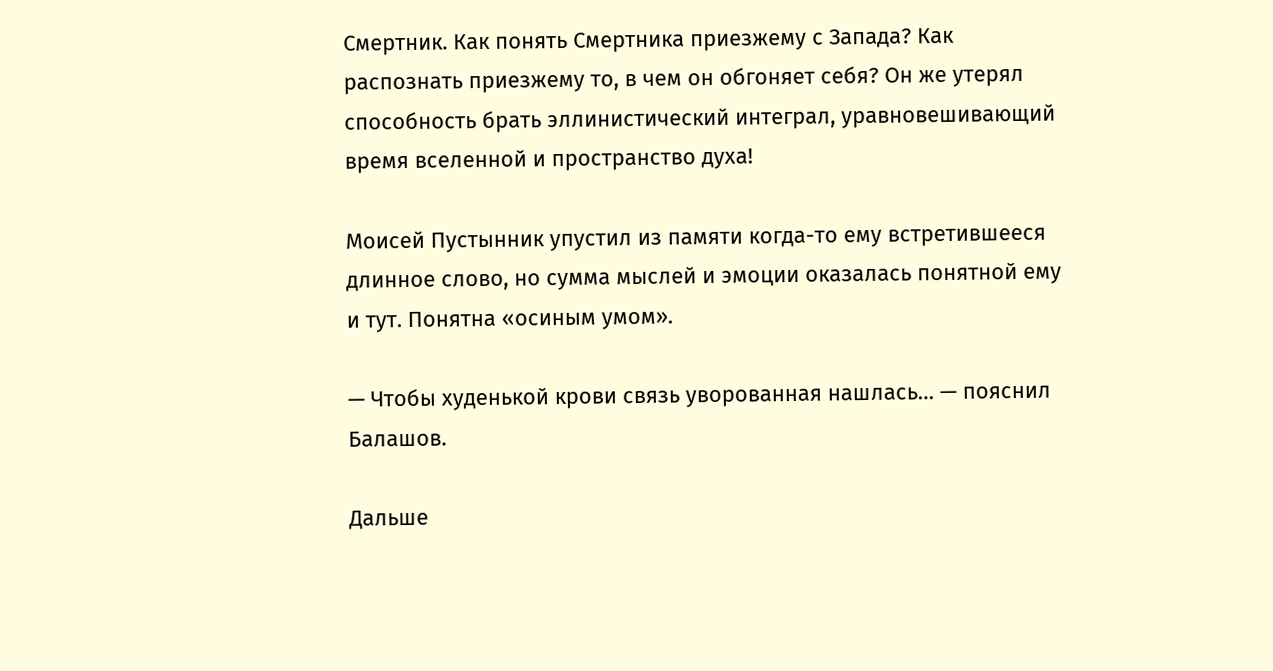Смертник. Как понять Смертника приезжему с Запада? Как распознать приезжему то, в чем он обгоняет себя? Он же утерял способность брать эллинистический интеграл, уравновешивающий время вселенной и пространство духа!

Моисей Пустынник упустил из памяти когда-то ему встретившееся длинное слово, но сумма мыслей и эмоции оказалась понятной ему и тут. Понятна «осиным умом».

— Чтобы худенькой крови связь уворованная нашлась… — пояснил Балашов.

Дальше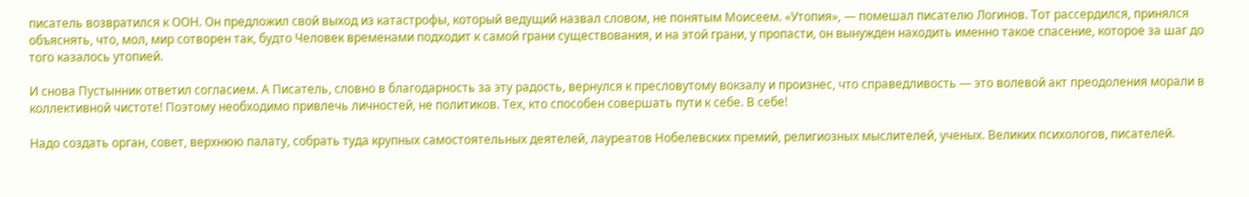писатель возвратился к ООН. Он предложил свой выход из катастрофы, который ведущий назвал словом, не понятым Моисеем. «Утопия», — помешал писателю Логинов. Тот рассердился, принялся объяснять, что, мол, мир сотворен так, будто Человек временами подходит к самой грани существования, и на этой грани, у пропасти, он вынужден находить именно такое спасение, которое за шаг до того казалось утопией.

И снова Пустынник ответил согласием. А Писатель, словно в благодарность за эту радость, вернулся к пресловутому вокзалу и произнес, что справедливость — это волевой акт преодоления морали в коллективной чистоте! Поэтому необходимо привлечь личностей, не политиков. Тех, кто способен совершать пути к себе. В себе!

Надо создать орган, совет, верхнюю палату, собрать туда крупных самостоятельных деятелей, лауреатов Нобелевских премий, религиозных мыслителей, ученых. Великих психологов, писателей.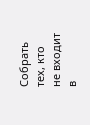Собрать тех, кто не входит в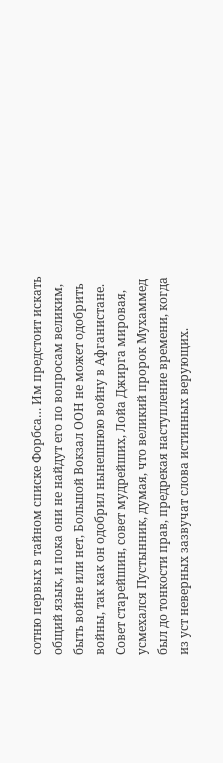сотню первых в тайном списке Форбса… Им предстоит искать общий язык, и пока они не найдут его по вопросам великим, быть войне или нет, Большой Вокзал ООН не может одобрить войны, так как он одобрил нынешнюю войну в Афганистане. Совет старейшин, совет мудрейших, Лойа Джирга мировая, усмехался Пустынник, думая, что великий пророк Мухаммед был до тонкости прав, предрекая наступление времени, когда из уст неверных зазвучат слова истинных верующих.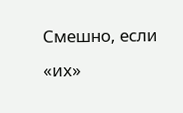Смешно, если «их»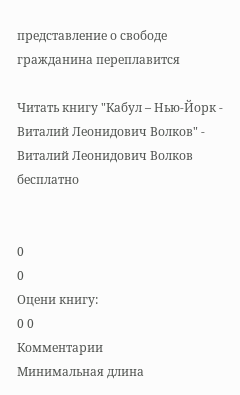представление о свободе гражданина переплавится

Читать книгу "Кабул – Нью-Йорк - Виталий Леонидович Волков" - Виталий Леонидович Волков бесплатно


0
0
Оцени книгу:
0 0
Комментарии
Минимальная длина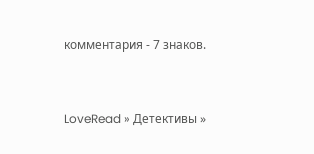комментария - 7 знаков.


LoveRead » Детективы »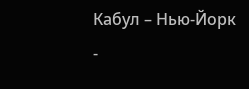Кабул – Нью-Йорк -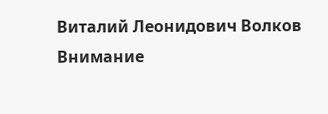Виталий Леонидович Волков
Внимание